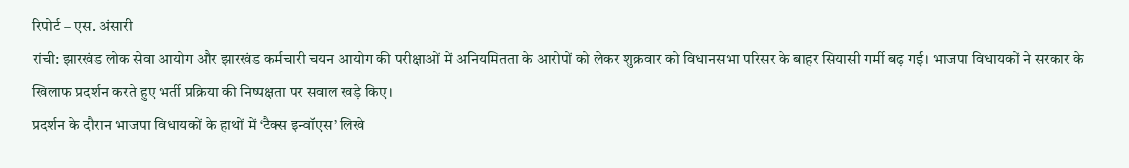रिपोर्ट – एस. अंसारी
रांची: झारखंड लोक सेवा आयोग और झारखंड कर्मचारी चयन आयोग की परीक्षाओं में अनियमितता के आरोपों को लेकर शुक्रवार को विधानसभा परिसर के बाहर सियासी गर्मी बढ़ गई। भाजपा विधायकों ने सरकार के खिलाफ प्रदर्शन करते हुए भर्ती प्रक्रिया की निष्पक्षता पर सवाल खड़े किए।
प्रदर्शन के दौरान भाजपा विधायकों के हाथों में ‘टैक्स इन्वॉएस’ लिखे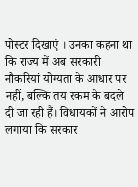पोस्टर दिखाएं । उनका कहना था कि राज्य में अब सरकारी नौकरियां योग्यता के आधार पर नहीं, बल्कि तय रकम के बदले दी जा रही हैं। विधायकों ने आरोप लगाया कि सरकार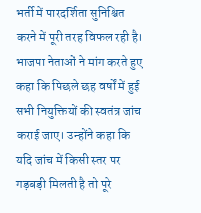भर्ती में पारदर्शिता सुनिश्चित करने में पूरी तरह विफल रही है।
भाजपा नेताओं ने मांग करते हुए कहा कि पिछले छह वर्षों में हुई सभी नियुक्तियों की स्वतंत्र जांच कराई जाए। उन्होंने कहा कि यदि जांच में किसी स्तर पर गड़बड़ी मिलती है तो पूरे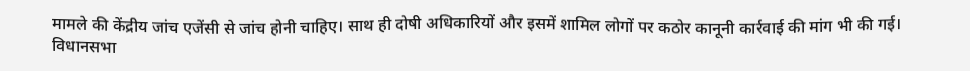मामले की केंद्रीय जांच एजेंसी से जांच होनी चाहिए। साथ ही दोषी अधिकारियों और इसमें शामिल लोगों पर कठोर कानूनी कार्रवाई की मांग भी की गई।
विधानसभा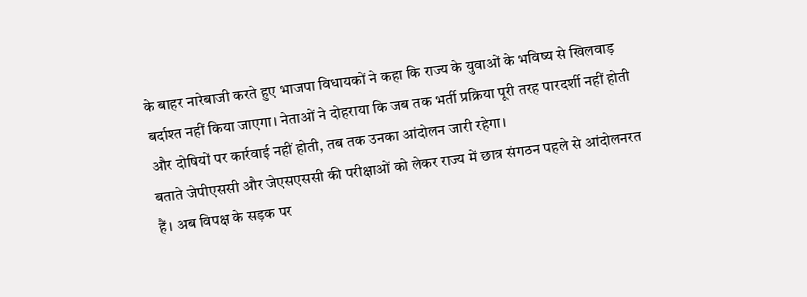के बाहर नारेबाजी करते हुए भाजपा विधायकों ने कहा कि राज्य के युवाओं के भविष्य से खिलवाड़ बर्दाश्त नहीं किया जाएगा। नेताओं ने दोहराया कि जब तक भर्ती प्रक्रिया पूरी तरह पारदर्शी नहीं होती और दोषियों पर कार्रवाई नहीं होती, तब तक उनका आंदोलन जारी रहेगा।
बताते जेपीएससी और जेएसएससी की परीक्षाओं को लेकर राज्य में छात्र संगठन पहले से आंदोलनरत हैं। अब विपक्ष के सड़क पर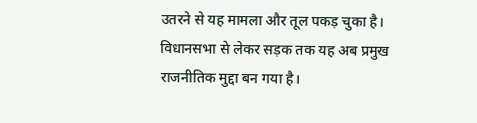उतरने से यह मामला और तूल पकड़ चुका है। विधानसभा से लेकर सड़क तक यह अब प्रमुख राजनीतिक मुद्दा बन गया है।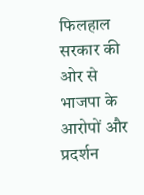फिलहाल सरकार की ओर से भाजपा के आरोपों और प्रदर्शन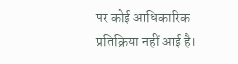पर कोई आधिकारिक प्रतिक्रिया नहीं आई है।